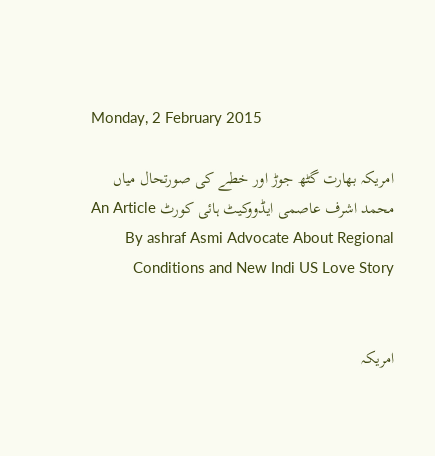Monday, 2 February 2015

امریکہ بھارت گٹھ جوڑ اور خطے کی صورتحال میاں محمد اشرف عاصمی ایڈووکیٹ ہائی کورٹ An Article By ashraf Asmi Advocate About Regional Conditions and New Indi US Love Story


امریکہ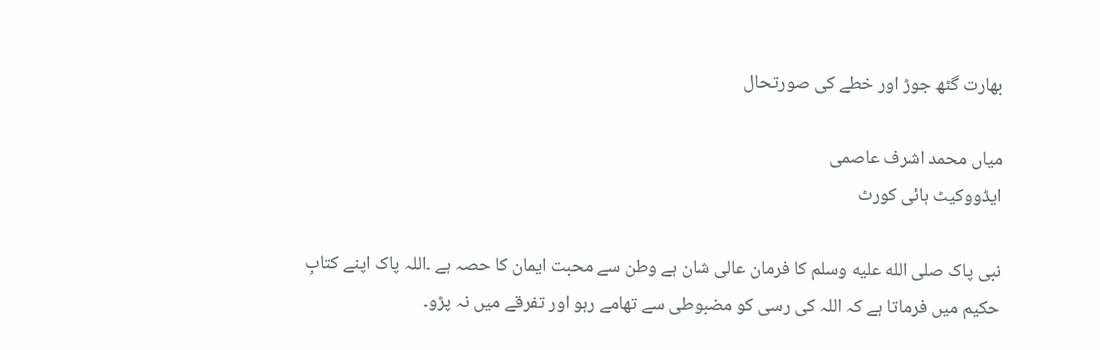بھارت گٹھ جوڑ اور خطے کی صورتحال

میاں محمد اشرف عاصمی
ایڈووکیٹ ہائی کورٹ

نبی پاک صلى الله عليه وسلم کا فرمان عالی شان ہے وطن سے محبت ایمان کا حصہ ہے ۔اللہ پاک اپنے کتابِ حکیم میں فرماتا ہے کہ اللہ کی رسی کو مضبوطی سے تھامے رہو اور تفرقے میں نہ پڑو۔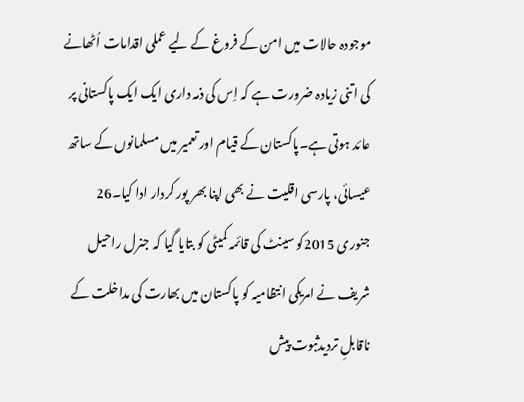موجودہ حالات میں امن کے فروغ کے لیے عملی اقدامات اُٹھانے کی اتنی زیادہ ضرورت ہے کہ اِس کی ذمہ داری ایک ایک پاکستانی پر عائد ہوتی ہے۔پاکستان کے قیام اور تعمیر میں مسلمانوں کے ساتھ عیسائی، پارسی اقلیت نے بھی اپنا بھر پور کردار ادا کیا۔26 جنوری 2015کو سینٹ کی قائمہ کمیٹی کو بتایا گیا کہ جنرل راحیل شریف نے امریکی انتظامیہ کو پاکستان میں بھارت کی مداخلت کے ناقابلِ تردیدثبوت پیش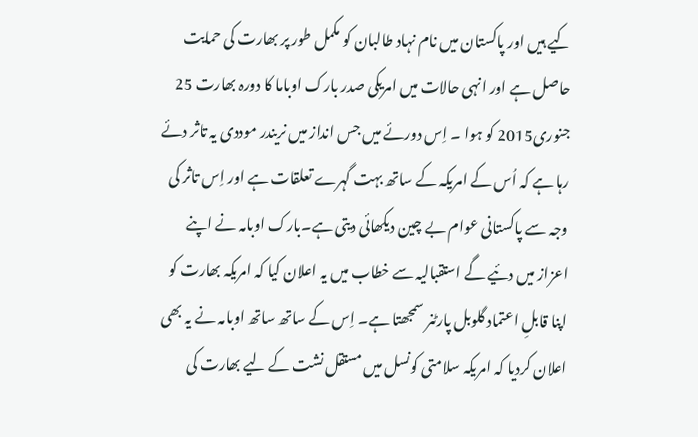کیے ہیں اور پاکستان میں نام نہاد طالبان کو مکمل طور پر بھارت کی حمایت حاصل ہے اور انہی حالات میں امریکی صدر بارک اوباما کا دورہ بھارت 25 جنوری2015 کو ہوا ۔ اِس دورئے میں جس انداز میں نریندر موددی یہ تاثر دئے رہا ہے کہ اُس کے امریکہ کے ساتھ بہت گہرے تعلقات ہے اور اِس تاثر کی وجہ سے پاکستانی عوام بے چین دیکھائی دیتی ہے۔بارک اوبامہ نے اپنے اعزاز میں دئیے گے استقبالیہ سے خطاب میں یہ اعلان کیا کہ امریکہ بھارت کو اپنا قابلِ اعتماد گلوبل پارٹنر سمجھتا ہے۔ اِس کے ساتھ ساتھ اوبامہ نے یہ بھی اعلان کردیا کہ امریکہ سلامتی کونسل میں مستقل نشت کے لیے بھارت کی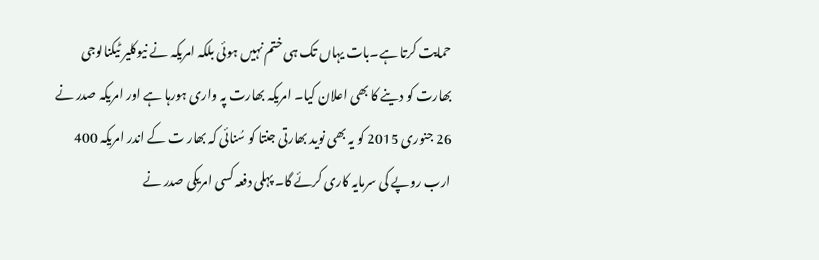حمایت کرتا ہے۔بات یہاں تک ہی ختم نہیں ہوئی بلکہ امریکہ نے نیوکلیر ٹیکنالوجی بھارت کو دینے کا بھی اعلان کیا۔ امریکہ بھارت پہ واری ہورہا ہے اور امریکہ صدر نے 26 جنوری 2015 کو یہ بھی نوید بھارتی جنتا کو سُنائی کہ بھار ت کے اندر امریکہ 400 ارب روپے کی سرمایہ کاری کرئے گا۔ پہلی دفعہ کسی امریکی صدر نے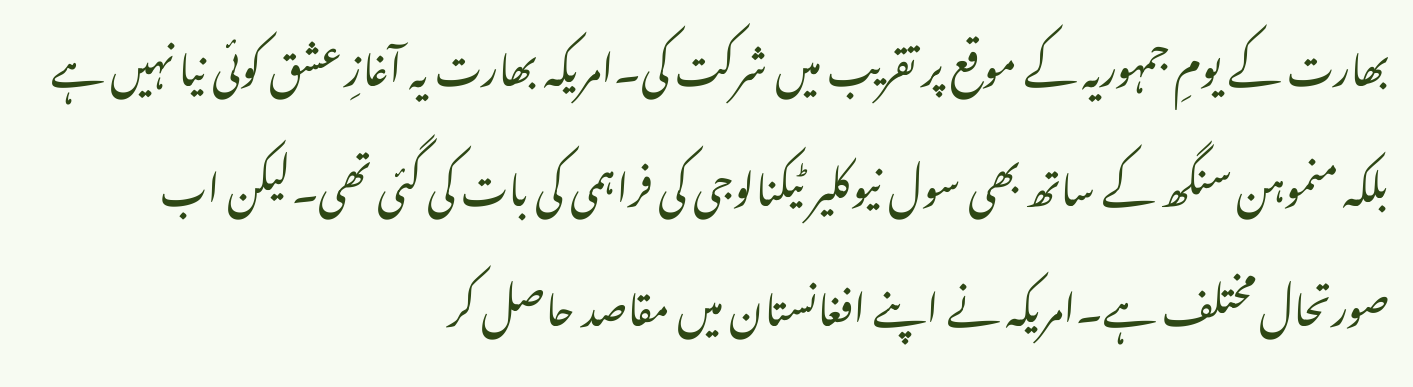بھارت کے یومِ جمہوریہ کے موقع پر تقریب میں شرکت کی۔امریکہ بھارت یہ آغازِ عشق کوئی نیا نہیں ہے بلکہ منموہن سنگھ کے ساتھ بھی سول نیوکلیر ٹیکنالوجی کی فراہمی کی بات کی گئی تھی۔لیکن اب صورتحال مختلف ہے۔امریکہ نے اپنے افغانستان میں مقاصد حاصل کر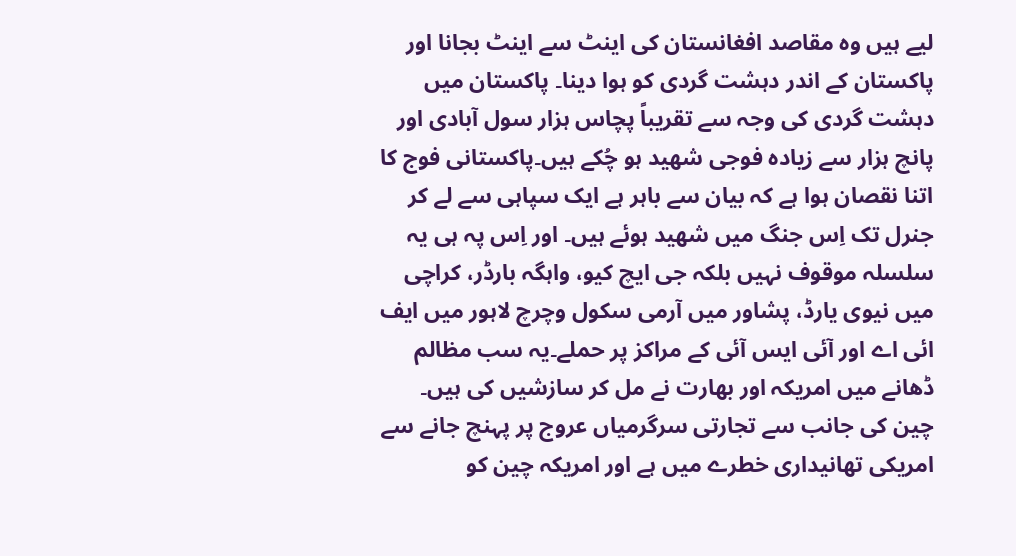لیے ہیں وہ مقاصد افغانستان کی اینٹ سے اینٹ بجانا اور پاکستان کے اندر دہشت گردی کو ہوا دینا۔ پاکستان میں دہشت گردی کی وجہ سے تقریباً پچاس ہزار سول آبادی اور پانچ ہزار سے زیادہ فوجی شھید ہو چُکے ہیں۔پاکستانی فوج کا اتنا نقصان ہوا ہے کہ بیان سے باہر ہے ایک سپاہی سے لے کر جنرل تک اِس جنگ میں شھید ہوئے ہیں۔ اور اِس پہ ہی یہ سلسلہ موقوف نہیں بلکہ جی ایچ کیو، واہگہ بارڈر، کراچی میں نیوی یارڈ، پشاور میں آرمی سکول وچرچ لاہور میں ایف ائی اے اور آئی ایس آئی کے مراکز پر حملے۔یہ سب مظالم ڈھانے میں امریکہ اور بھارت نے مل کر سازشیں کی ہیں۔ چین کی جانب سے تجارتی سرگرمیاں عروج پر پہنچ جانے سے امریکی تھانیداری خطرے میں ہے اور امریکہ چین کو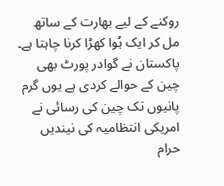روکنے کے لیے بھارت کے ساتھ مل کر ایک ہُوا کھڑا کرنا چاہتا ہے۔ پاکستان نے گوادر پورٹ بھی چین کے حوالے کردی ہے یوں گرم پانیوں تک چین کی رسائی نے امریکی انتظامیہ کی نیندیں حرام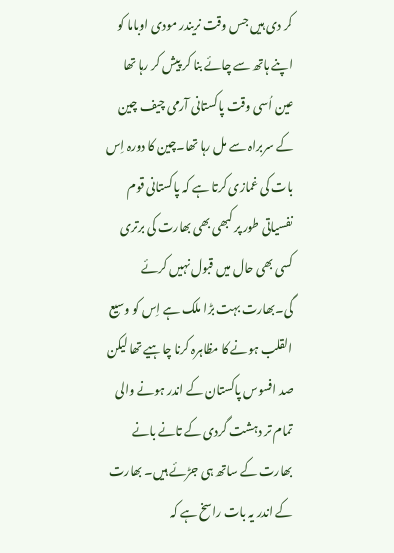کر دی ہیں جس وقت نریندر مودی اوباما کو اپنے ہاتھ سے چائے بنا کر پیش کر رہا تھا عین اُسی وقت پاکستانی آرمی چیف چین کے سربراہ سے مل رہا تھا۔چین کا دورہ اِس بات کی غمازی کرتا ہے کہ پاکستانی قوم نفسیاتی طور پر کبھی بھی بھارت کی برتری کسی بھی حال میں قبول نہیں کرئے گی۔بھارت بہت بڑا ملک ہے اِس کو وسیع القلب ہونے کا مظاہرہ کرنا چاہیے تھا لیکن صد افسوس پاکستان کے اندر ہونے والی تمام تر دہشت گردی کے تانے بانے بھارت کے ساتھ ہی جڑئے ہیں۔ بھارت کے اندر یہ بات راسخ ہے کہ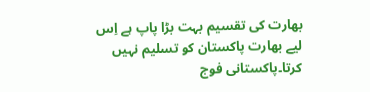بھارت کی تقسیم بہت بڑا پاپ ہے اِس لیے بھارت پاکستان کو تسلیم نہیں کرتا۔پاکستانی فوج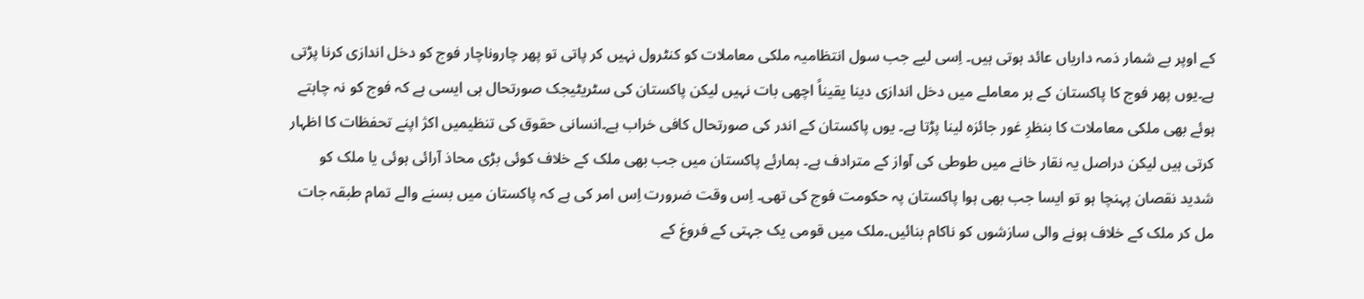کے اوپر بے شمار ذمہ داریاں عائد ہوتی ہیں۔ اِسی لیے جب سول انتظامیہ ملکی معاملات کو کنٹرول نہیں کر پاتی تو پھر چاروناچار فوج کو دخل اندازی کرنا پڑتی ہے۔یوں پھر فوج کا پاکستان کے ہر معاملے میں دخل اندازی دینا یقیناً اچھی بات نہیں لیکن پاکستان کی سٹریٹیجک صورتحال ہی ایسی ہے کہ فوج کو نہ چاہتے ہوئے بھی ملکی معاملات کا بنظرِ غور جائزہ لینا پڑتا ہے۔ یوں پاکستان کے اندر کی صورتحال کافی خراب ہے۔انسانی حقوق کی تنظیمیں اکژ اپنے تحفظات کا اظہار کرتی ہیں لیکن دراصل یہ نقار خانے میں طوطی کی آواز کے مترادف ہے۔ ہمارئے پاکستان میں جب بھی ملک کے خلاف کوئی بڑی محاذ آرائی ہوئی یا ملک کو شدید نقصان پہنچا ہو تو ایسا جب بھی ہوا پاکستان پہ حکومت فوج کی تھی۔ اِس وقت ضرورت اِس امر کی ہے کہ پاکستان میں بسنے والے تمام طبقہ جات مل کر ملک کے خلاف ہونے والی سازشوں کو ناکام بنائیں۔ملک میں قومی یک جہتی کے فروغ کے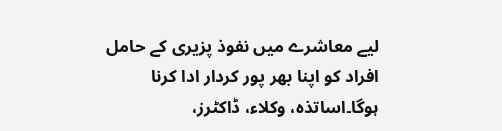لیے معاشرے میں نفوذ پزیری کے حامل افراد کو اپنا بھر پور کردار ادا کرنا ہوگا۔اساتذہ، وکلاء، ڈاکٹرز،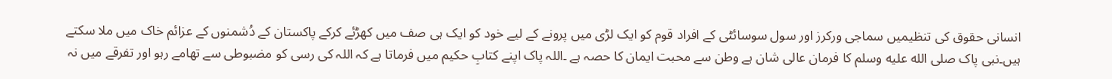انسانی حقوق کی تنظیمیں سماجی ورکرز اور سول سوسائٹی کے افراد قوم کو ایک لڑی میں پرونے کے لیے خود کو ایک ہی صف میں کھڑئے کرکے پاکستان کے دُشمنوں کے عزائم خاک میں ملا سکتے ہیں۔نبی پاک صلى الله عليه وسلم کا فرمان عالی شان ہے وطن سے محبت ایمان کا حصہ ہے ۔اللہ پاک اپنے کتابِ حکیم میں فرماتا ہے کہ اللہ کی رسی کو مضبوطی سے تھامے رہو اور تفرقے میں نہ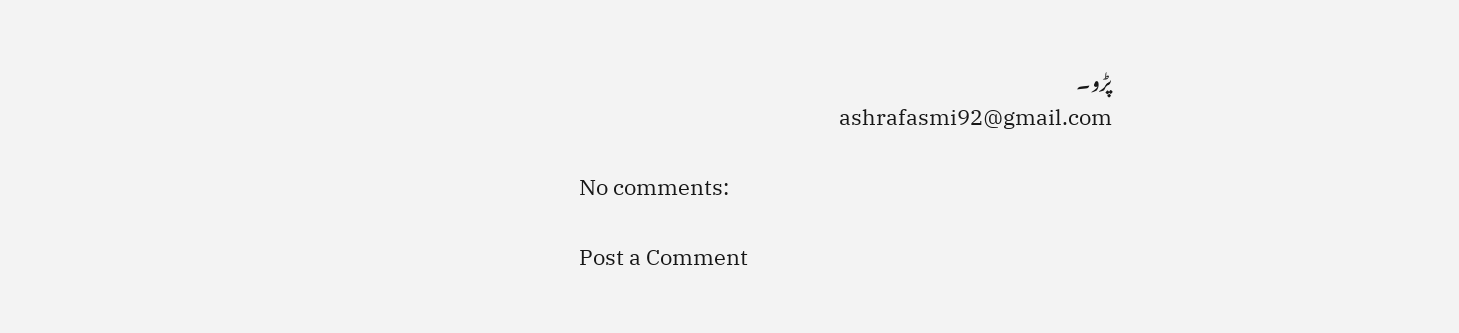پڑو۔
                                                    ashrafasmi92@gmail.com

No comments:

Post a Comment